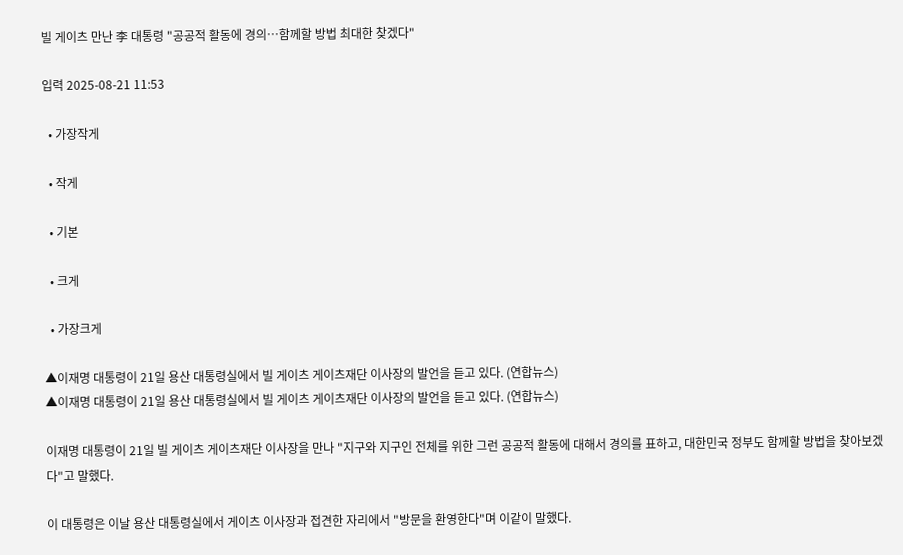빌 게이츠 만난 李 대통령 "공공적 활동에 경의…함께할 방법 최대한 찾겠다"

입력 2025-08-21 11:53

  • 가장작게

  • 작게

  • 기본

  • 크게

  • 가장크게

▲이재명 대통령이 21일 용산 대통령실에서 빌 게이츠 게이츠재단 이사장의 발언을 듣고 있다. (연합뉴스)
▲이재명 대통령이 21일 용산 대통령실에서 빌 게이츠 게이츠재단 이사장의 발언을 듣고 있다. (연합뉴스)

이재명 대통령이 21일 빌 게이츠 게이츠재단 이사장을 만나 "지구와 지구인 전체를 위한 그런 공공적 활동에 대해서 경의를 표하고, 대한민국 정부도 함께할 방법을 찾아보겠다"고 말했다.

이 대통령은 이날 용산 대통령실에서 게이츠 이사장과 접견한 자리에서 "방문을 환영한다"며 이같이 말했다.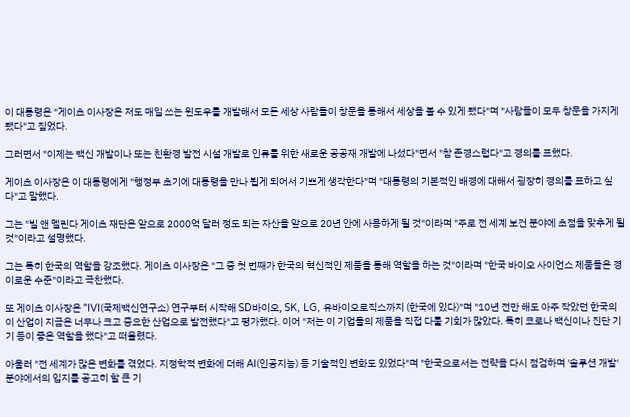이 대통령은 "게이츠 이사장은 저도 매일 쓰는 윈도우를 개발해서 모든 세상 사람들이 창문을 통해서 세상을 볼 수 있게 됐다"며 "사람들이 모두 창문을 가지게 됐다"고 짚었다.

그러면서 "이제는 백신 개발이나 또는 친환경 발전 시설 개발로 인류를 위한 새로운 공공재 개발에 나섰다"면서 "참 존경스럽다"고 경의를 표했다.

게이츠 이사장은 이 대통령에게 "행정부 초기에 대통령을 만나 뵙게 되어서 기쁘게 생각한다"며 "대통령의 기본적인 배경에 대해서 굉장히 경의를 표하고 싶다"고 말했다.

그는 "빌 앤 멜린다 게이츠 재단은 앞으로 2000억 달러 정도 되는 자산을 앞으로 20년 안에 사용하게 될 것"이라며 "주로 전 세계 보건 분야에 초점을 맞추게 될 것"이라고 설명했다.

그는 특히 한국의 역할을 강조했다. 게이츠 이사장은 "그 중 첫 번째가 한국의 혁신적인 제품을 통해 역할을 하는 것"이라며 "한국 바이오 사이언스 제품들은 경이로운 수준"이라고 극찬했다.

또 게이츠 이사장은 "IVI(국제백신연구소) 연구부터 시작해 SD바이오, SK, LG, 유바이오로직스까지 (한국에 있다)"며 "10년 전만 해도 아주 작았던 한국의 이 산업이 지금은 너무나 크고 중요한 산업으로 발전했다"고 평가했다. 이어 "저는 이 기업들의 제품을 직접 다룰 기회가 많았다. 특히 코로나 백신이나 진단 기기 등이 좋은 역할을 했다"고 떠올렸다.

아울러 "전 세계가 많은 변화를 겪었다. 지정학적 변화에 더해 AI(인공지능) 등 기술적인 변화도 있었다"며 "한국으로서는 전략을 다시 점검하며 '솔루션 개발' 분야에서의 입지를 공고히 할 큰 기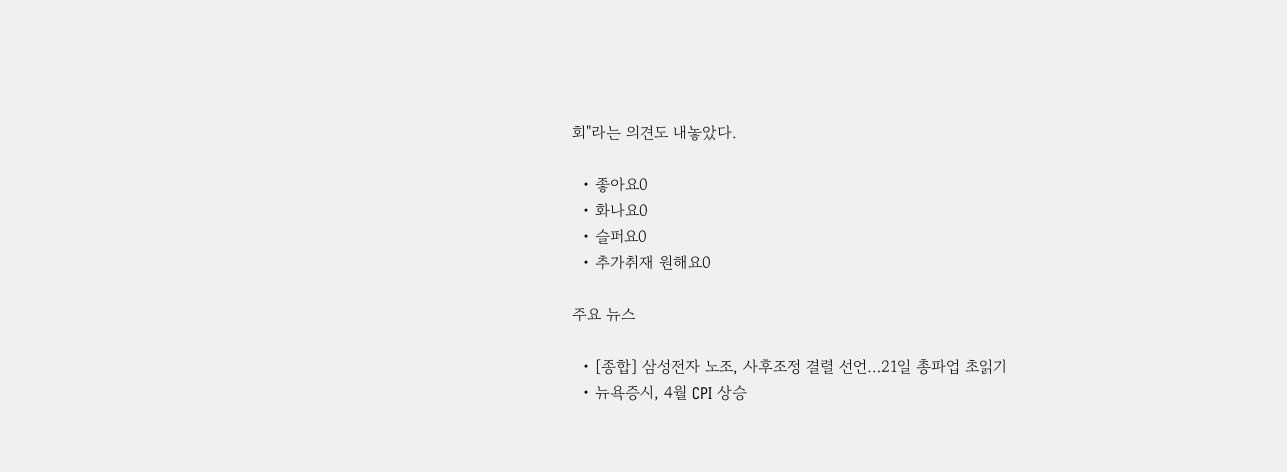회"라는 의견도 내놓았다.

  • 좋아요0
  • 화나요0
  • 슬퍼요0
  • 추가취재 원해요0

주요 뉴스

  • [종합] 삼성전자 노조, 사후조정 결렬 선언…21일 총파업 초읽기
  • 뉴욕증시, 4월 CPI 상승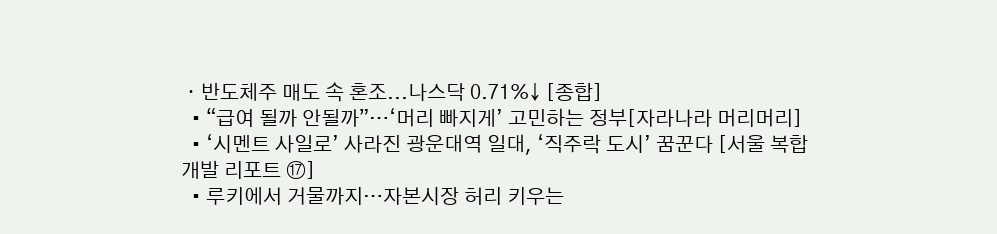ㆍ반도체주 매도 속 혼조...나스닥 0.71%↓ [종합]
  • “급여 될까 안될까”…‘머리 빠지게’ 고민하는 정부[자라나라 머리머리]
  • ‘시멘트 사일로’ 사라진 광운대역 일대, ‘직주락 도시’ 꿈꾼다 [서울 복합개발 리포트 ⑰]
  • 루키에서 거물까지…자본시장 허리 키우는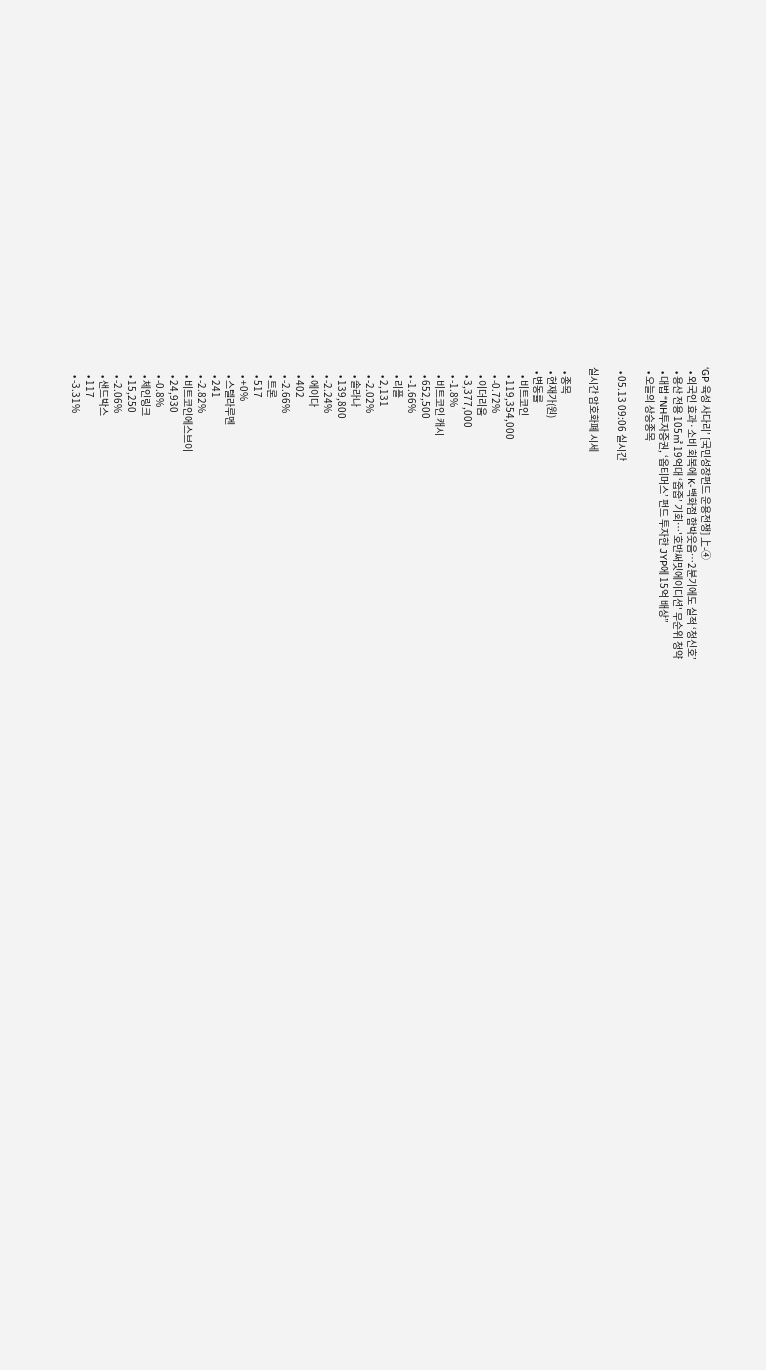‘GP 육성 사다리’ [국민성장펀드 운용전쟁] 上-④
  • 외국인 효과·소비 회복에 K-백화점 함박웃음⋯2분기에도 실적 ‘청신호’
  • 용산 전용 105㎡ 19억대 ‘줍줍’ 기회…'호반써밋에이디션' 무순위 청약
  • 대법 “NH투자증권, ‘옵티머스’ 펀드 투자한 JYP에 15억 배상”
  • 오늘의 상승종목

  • 05.13 09:06 실시간

실시간 암호화폐 시세

  • 종목
  • 현재가(원)
  • 변동률
    • 비트코인
    • 119,354,000
    • -0.72%
    • 이더리움
    • 3,377,000
    • -1.8%
    • 비트코인 캐시
    • 652,500
    • -1.66%
    • 리플
    • 2,131
    • -2.02%
    • 솔라나
    • 139,800
    • -2.24%
    • 에이다
    • 402
    • -2.66%
    • 트론
    • 517
    • +0%
    • 스텔라루멘
    • 241
    • -2.82%
    • 비트코인에스브이
    • 24,930
    • -0.8%
    • 체인링크
    • 15,250
    • -2.06%
    • 샌드박스
    • 117
    • -3.31%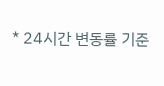* 24시간 변동률 기준